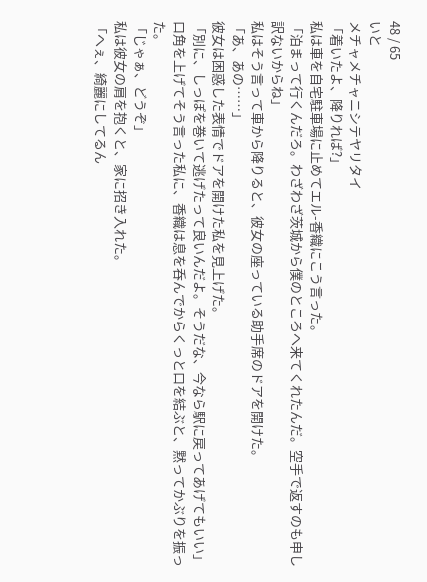48 / 65
いと
メチャメチャニシテヤリタイ
「着いたよ、降りれば?」
私は車を自宅駐車場に止めてエル-香織にこう言った。
「泊まって行くんだろ。わざわざ茨城から僕のところへ来てくれたんだ。空手で返すのも申し訳ないからね」
私はそう言って車から降りると、彼女の座っている助手席のドアを開けた。
「あ、あの……」
彼女は困惑した表情でドアを開けた私を見上げた。
「別に、しっぽを巻いて逃げたって良いんだよ。そうだな、今なら駅に戻ってあげてもいい」
口角を上げてそう言った私に、香織は息を呑んでからくっと口を結ぶと、黙ってかぶりを振った。
「じゃぁ、どうぞ」
私は彼女の肩を抱くと、家に招き入れた。
「へぇ、綺麗にしてるん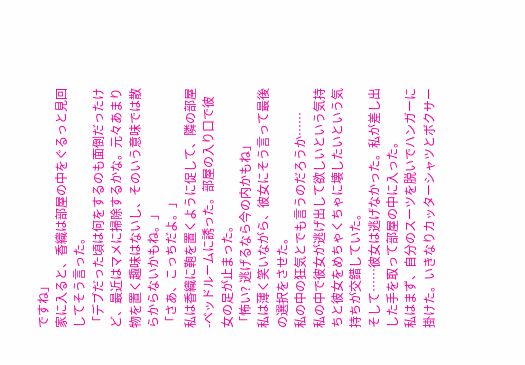ですね」
家に入ると、香織は部屋の中をぐるっと見回してそう言った。
「デブだった頃は何をするのも面倒だったけど、最近はマメに掃除するかな。元々あまり物を置く趣味はないし、そのいう意味では散らからないかもね。」
「さあ、こっちだよ。」
私は香織に鞄を置くように促して、隣の部屋-ベッドルームに誘った。部屋の入り口で彼女の足が止まった。
「怖い? 逃げるなら今の内かもね」
私は薄く笑いながら、彼女にそう言って最後の選択をさせた。
私の中の狂気とでも言うのだろうか……
私の中で彼女が逃げ出して欲しいという気持ちと彼女をめちゃくちゃに壊したいという気持ちが交錯していた。
そして……彼女は逃げなかった。私が差し出した手を取って部屋の中に入った。
私はまず、自分のスーツを脱いでハンガーに掛けた。いきなりカッターシャツとボクサー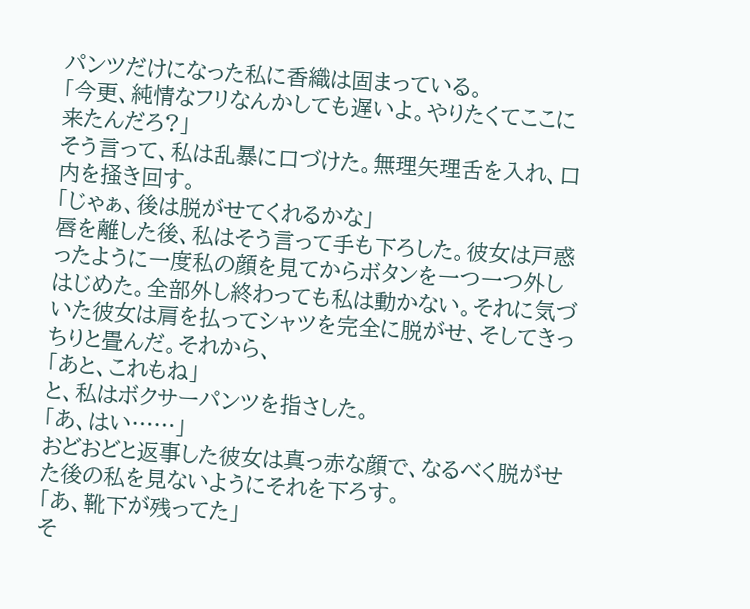パンツだけになった私に香織は固まっている。
「今更、純情なフリなんかしても遅いよ。やりたくてここに来たんだろ?」
そう言って、私は乱暴に口づけた。無理矢理舌を入れ、口内を掻き回す。
「じゃぁ、後は脱がせてくれるかな」
唇を離した後、私はそう言って手も下ろした。彼女は戸惑ったように一度私の顔を見てからボタンを一つ一つ外しはじめた。全部外し終わっても私は動かない。それに気づいた彼女は肩を払ってシャツを完全に脱がせ、そしてきっちりと畳んだ。それから、
「あと、これもね」
と、私はボクサーパンツを指さした。
「あ、はい……」
おどおどと返事した彼女は真っ赤な顔で、なるべく脱がせた後の私を見ないようにそれを下ろす。
「あ、靴下が残ってた」
そ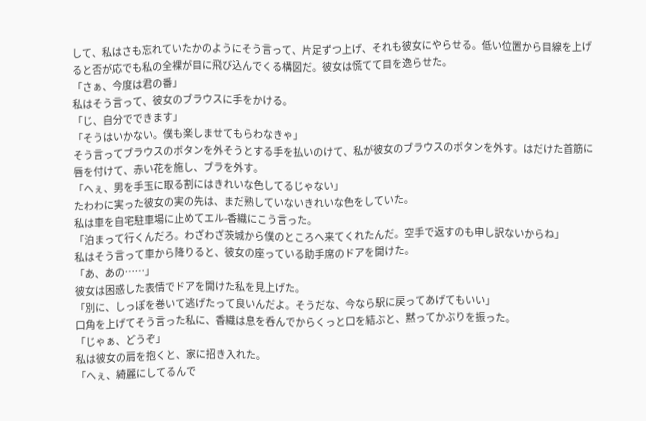して、私はさも忘れていたかのようにそう言って、片足ずつ上げ、それも彼女にやらせる。低い位置から目線を上げると否が応でも私の全裸が目に飛び込んでくる構図だ。彼女は慌てて目を逸らせた。
「さぁ、今度は君の番」
私はそう言って、彼女のブラウスに手をかける。
「じ、自分でできます」
「そうはいかない。僕も楽しませてもらわなきゃ」
そう言ってブラウスのボタンを外そうとする手を払いのけて、私が彼女のブラウスのボタンを外す。はだけた首筋に唇を付けて、赤い花を施し、ブラを外す。
「へぇ、男を手玉に取る割にはきれいな色してるじゃない」
たわわに実った彼女の実の先は、まだ熟していないきれいな色をしていた。
私は車を自宅駐車場に止めてエル-香織にこう言った。
「泊まって行くんだろ。わざわざ茨城から僕のところへ来てくれたんだ。空手で返すのも申し訳ないからね」
私はそう言って車から降りると、彼女の座っている助手席のドアを開けた。
「あ、あの……」
彼女は困惑した表情でドアを開けた私を見上げた。
「別に、しっぽを巻いて逃げたって良いんだよ。そうだな、今なら駅に戻ってあげてもいい」
口角を上げてそう言った私に、香織は息を呑んでからくっと口を結ぶと、黙ってかぶりを振った。
「じゃぁ、どうぞ」
私は彼女の肩を抱くと、家に招き入れた。
「へぇ、綺麗にしてるんで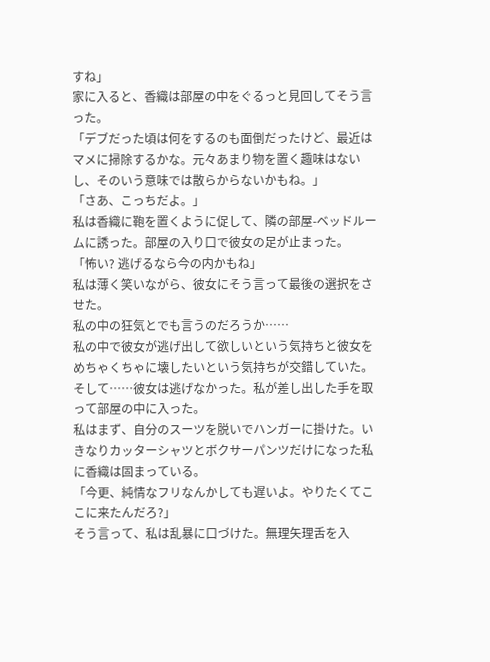すね」
家に入ると、香織は部屋の中をぐるっと見回してそう言った。
「デブだった頃は何をするのも面倒だったけど、最近はマメに掃除するかな。元々あまり物を置く趣味はないし、そのいう意味では散らからないかもね。」
「さあ、こっちだよ。」
私は香織に鞄を置くように促して、隣の部屋-ベッドルームに誘った。部屋の入り口で彼女の足が止まった。
「怖い? 逃げるなら今の内かもね」
私は薄く笑いながら、彼女にそう言って最後の選択をさせた。
私の中の狂気とでも言うのだろうか……
私の中で彼女が逃げ出して欲しいという気持ちと彼女をめちゃくちゃに壊したいという気持ちが交錯していた。
そして……彼女は逃げなかった。私が差し出した手を取って部屋の中に入った。
私はまず、自分のスーツを脱いでハンガーに掛けた。いきなりカッターシャツとボクサーパンツだけになった私に香織は固まっている。
「今更、純情なフリなんかしても遅いよ。やりたくてここに来たんだろ?」
そう言って、私は乱暴に口づけた。無理矢理舌を入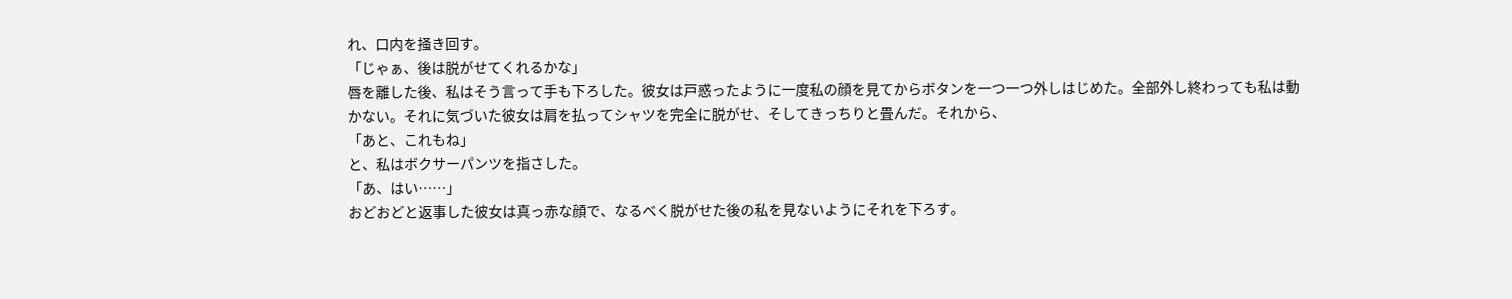れ、口内を掻き回す。
「じゃぁ、後は脱がせてくれるかな」
唇を離した後、私はそう言って手も下ろした。彼女は戸惑ったように一度私の顔を見てからボタンを一つ一つ外しはじめた。全部外し終わっても私は動かない。それに気づいた彼女は肩を払ってシャツを完全に脱がせ、そしてきっちりと畳んだ。それから、
「あと、これもね」
と、私はボクサーパンツを指さした。
「あ、はい……」
おどおどと返事した彼女は真っ赤な顔で、なるべく脱がせた後の私を見ないようにそれを下ろす。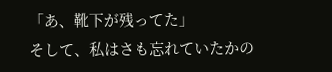「あ、靴下が残ってた」
そして、私はさも忘れていたかの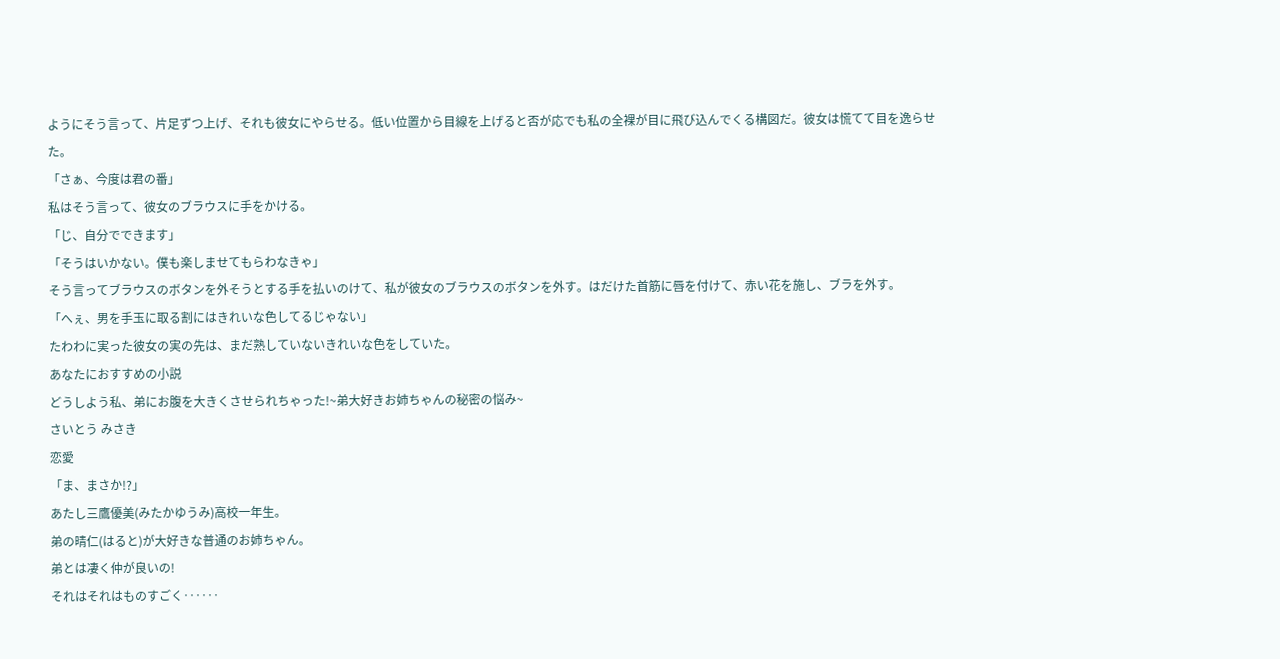ようにそう言って、片足ずつ上げ、それも彼女にやらせる。低い位置から目線を上げると否が応でも私の全裸が目に飛び込んでくる構図だ。彼女は慌てて目を逸らせた。
「さぁ、今度は君の番」
私はそう言って、彼女のブラウスに手をかける。
「じ、自分でできます」
「そうはいかない。僕も楽しませてもらわなきゃ」
そう言ってブラウスのボタンを外そうとする手を払いのけて、私が彼女のブラウスのボタンを外す。はだけた首筋に唇を付けて、赤い花を施し、ブラを外す。
「へぇ、男を手玉に取る割にはきれいな色してるじゃない」
たわわに実った彼女の実の先は、まだ熟していないきれいな色をしていた。
あなたにおすすめの小説
どうしよう私、弟にお腹を大きくさせられちゃった!~弟大好きお姉ちゃんの秘密の悩み~
さいとう みさき
恋愛
「ま、まさか!?」
あたし三鷹優美(みたかゆうみ)高校一年生。
弟の晴仁(はると)が大好きな普通のお姉ちゃん。
弟とは凄く仲が良いの!
それはそれはものすごく‥‥‥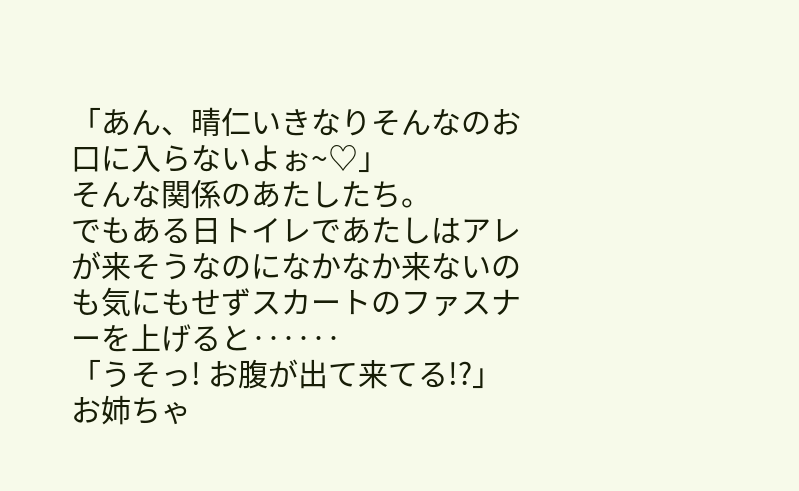「あん、晴仁いきなりそんなのお口に入らないよぉ~♡」
そんな関係のあたしたち。
でもある日トイレであたしはアレが来そうなのになかなか来ないのも気にもせずスカートのファスナーを上げると‥‥‥
「うそっ! お腹が出て来てる!?」
お姉ちゃ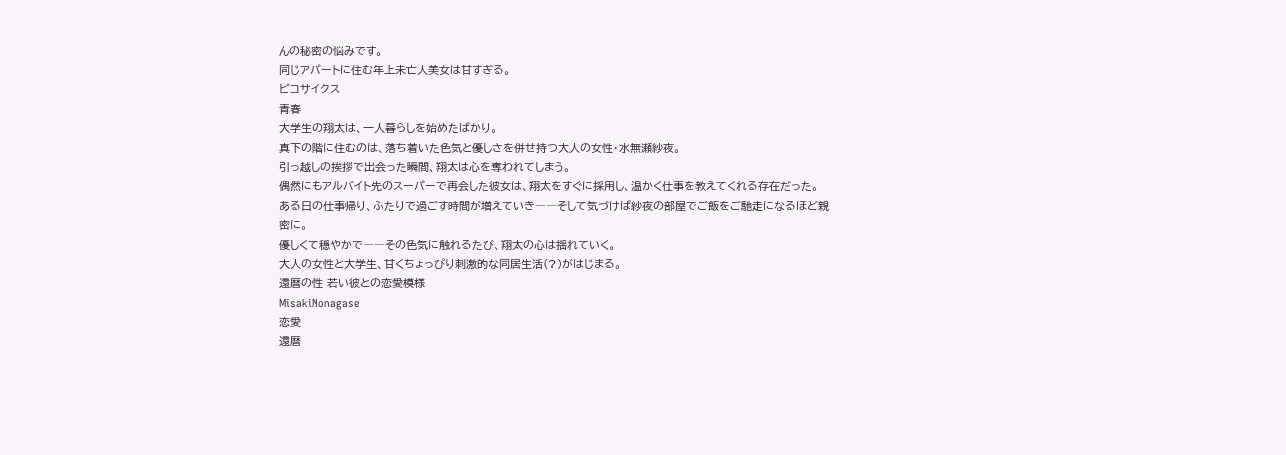んの秘密の悩みです。
同じアパートに住む年上未亡人美女は甘すぎる。
ピコサイクス
青春
大学生の翔太は、一人暮らしを始めたばかり。
真下の階に住むのは、落ち着いた色気と優しさを併せ持つ大人の女性・水無瀬紗夜。
引っ越しの挨拶で出会った瞬間、翔太は心を奪われてしまう。
偶然にもアルバイト先のスーパーで再会した彼女は、翔太をすぐに採用し、温かく仕事を教えてくれる存在だった。
ある日の仕事帰り、ふたりで過ごす時間が増えていき――そして気づけば紗夜の部屋でご飯をご馳走になるほど親密に。
優しくて穏やかで――その色気に触れるたび、翔太の心は揺れていく。
大人の女性と大学生、甘くちょっぴり刺激的な同居生活(?)がはじまる。
還暦の性 若い彼との恋愛模様
MisakiNonagase
恋愛
還暦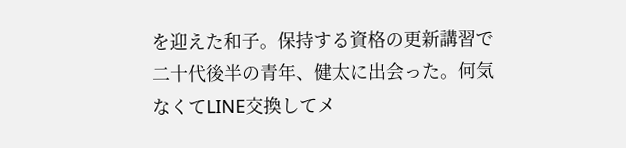を迎えた和子。保持する資格の更新講習で二十代後半の青年、健太に出会った。何気なくてLINE交換してメ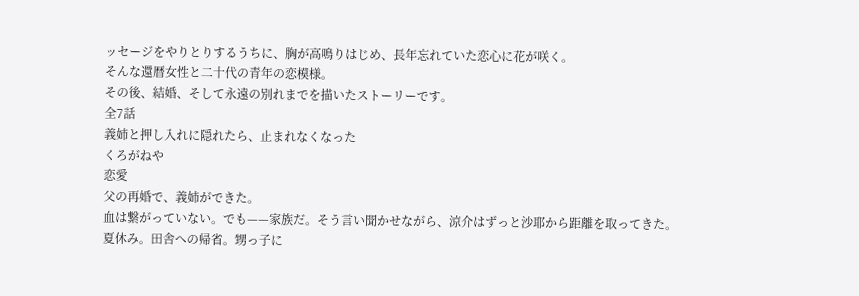ッセージをやりとりするうちに、胸が高鳴りはじめ、長年忘れていた恋心に花が咲く。
そんな還暦女性と二十代の青年の恋模様。
その後、結婚、そして永遠の別れまでを描いたストーリーです。
全7話
義姉と押し入れに隠れたら、止まれなくなった
くろがねや
恋愛
父の再婚で、義姉ができた。
血は繋がっていない。でも——家族だ。そう言い聞かせながら、涼介はずっと沙耶から距離を取ってきた。
夏休み。田舎への帰省。甥っ子に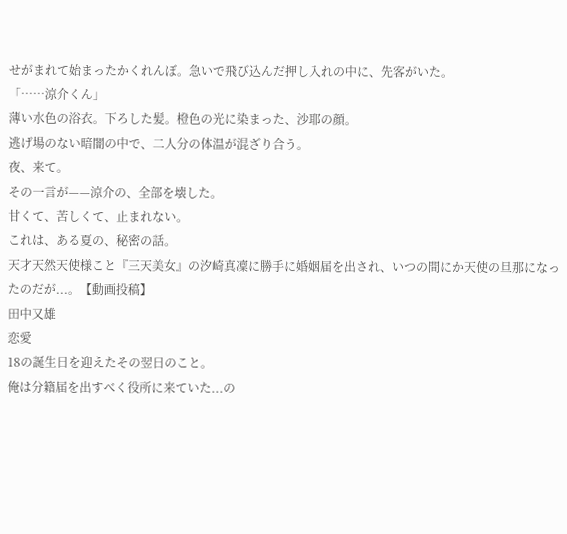せがまれて始まったかくれんぼ。急いで飛び込んだ押し入れの中に、先客がいた。
「……涼介くん」
薄い水色の浴衣。下ろした髪。橙色の光に染まった、沙耶の顔。
逃げ場のない暗闇の中で、二人分の体温が混ざり合う。
夜、来て。
その一言が——涼介の、全部を壊した。
甘くて、苦しくて、止まれない。
これは、ある夏の、秘密の話。
天才天然天使様こと『三天美女』の汐崎真凜に勝手に婚姻届を出され、いつの間にか天使の旦那になったのだが...。【動画投稿】
田中又雄
恋愛
18の誕生日を迎えたその翌日のこと。
俺は分籍届を出すべく役所に来ていた...の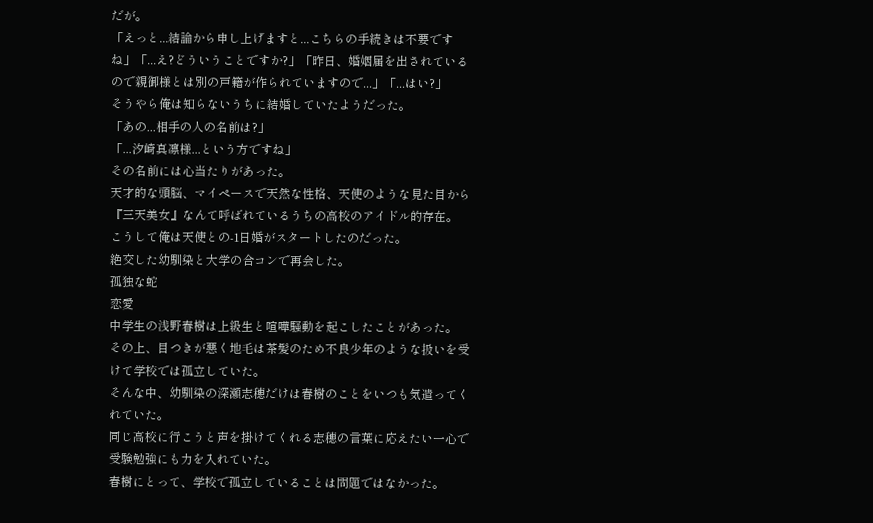だが。
「えっと...結論から申し上げますと...こちらの手続きは不要ですね」「...え?どういうことですか?」「昨日、婚姻届を出されているので親御様とは別の戸籍が作られていますので...」「...はい?」
そうやら俺は知らないうちに結婚していたようだった。
「あの...相手の人の名前は?」
「...汐崎真凛様...という方ですね」
その名前には心当たりがあった。
天才的な頭脳、マイペースで天然な性格、天使のような見た目から『三天美女』なんて呼ばれているうちの高校のアイドル的存在。
こうして俺は天使との-1日婚がスタートしたのだった。
絶交した幼馴染と大学の合コンで再会した。
孤独な蛇
恋愛
中学生の浅野春樹は上級生と喧嘩騒動を起こしたことがあった。
その上、目つきが悪く地毛は茶髪のため不良少年のような扱いを受けて学校では孤立していた。
そんな中、幼馴染の深瀬志穂だけは春樹のことをいつも気遣ってくれていた。
同じ高校に行こうと声を掛けてくれる志穂の言葉に応えたい一心で受験勉強にも力を入れていた。
春樹にとって、学校で孤立していることは問題ではなかった。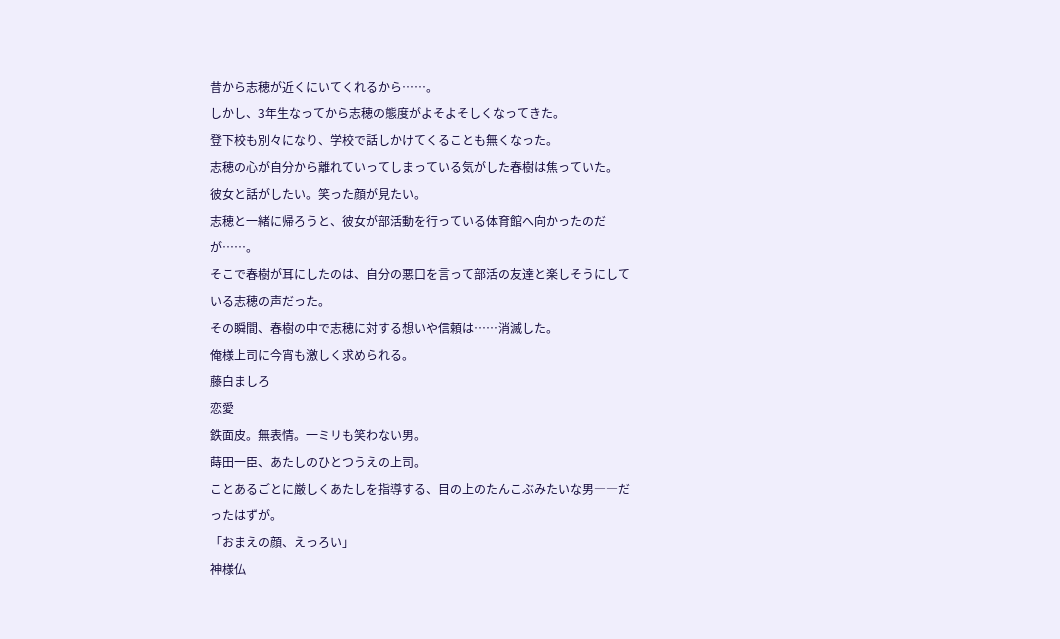昔から志穂が近くにいてくれるから……。
しかし、3年生なってから志穂の態度がよそよそしくなってきた。
登下校も別々になり、学校で話しかけてくることも無くなった。
志穂の心が自分から離れていってしまっている気がした春樹は焦っていた。
彼女と話がしたい。笑った顔が見たい。
志穂と一緒に帰ろうと、彼女が部活動を行っている体育館へ向かったのだが……。
そこで春樹が耳にしたのは、自分の悪口を言って部活の友達と楽しそうにしている志穂の声だった。
その瞬間、春樹の中で志穂に対する想いや信頼は……消滅した。
俺様上司に今宵も激しく求められる。
藤白ましろ
恋愛
鉄面皮。無表情。一ミリも笑わない男。
蒔田一臣、あたしのひとつうえの上司。
ことあるごとに厳しくあたしを指導する、目の上のたんこぶみたいな男――だったはずが。
「おまえの顔、えっろい」
神様仏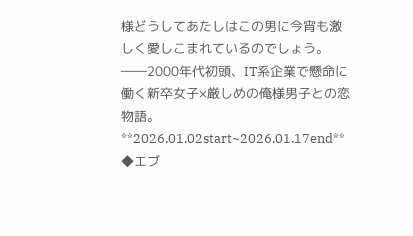様どうしてあたしはこの男に今宵も激しく愛しこまれているのでしょう。
――2000年代初頭、IT系企業で懸命に働く新卒女子×厳しめの俺様男子との恋物語。
**2026.01.02start~2026.01.17end**
◆エブ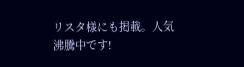リスタ様にも掲載。人気沸騰中です!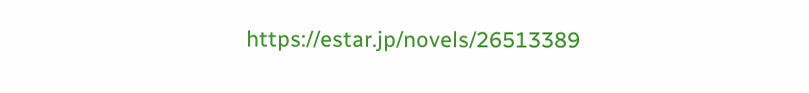https://estar.jp/novels/26513389